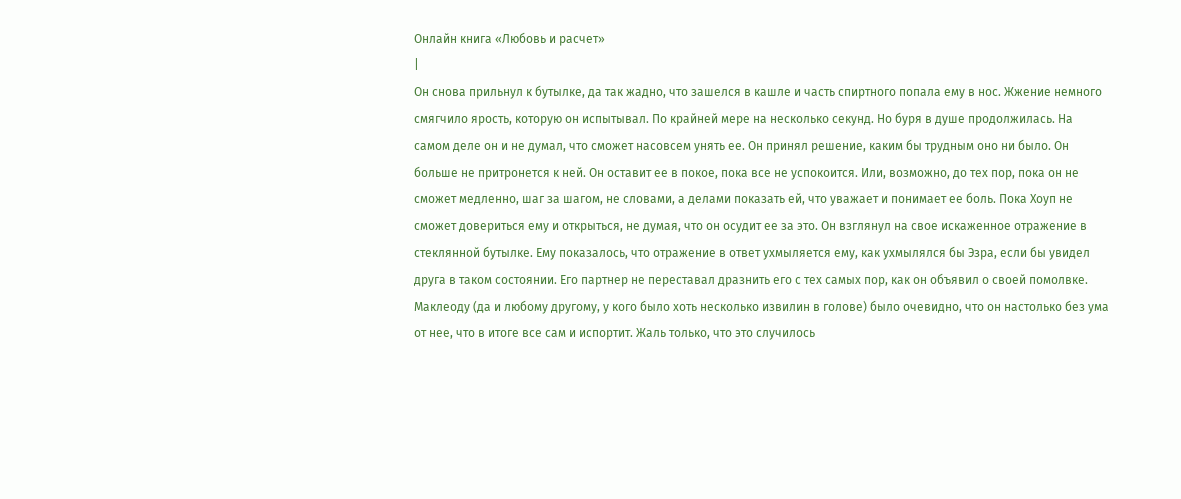Онлайн книга «Любовь и расчет»
|
Он снова прильнул к бутылке, да так жадно, что зашелся в кашле и часть спиртного попала ему в нос. Жжение немного смягчило ярость, которую он испытывал. По крайней мере на несколько секунд. Но буря в душе продолжилась. На самом деле он и не думал, что сможет насовсем унять ее. Он принял решение, каким бы трудным оно ни было. Он больше не притронется к ней. Он оставит ее в покое, пока все не успокоится. Или, возможно, до тех пор, пока он не сможет медленно, шаг за шагом, не словами, а делами показать ей, что уважает и понимает ее боль. Пока Хоуп не сможет довериться ему и открыться, не думая, что он осудит ее за это. Он взглянул на свое искаженное отражение в стеклянной бутылке. Ему показалось, что отражение в ответ ухмыляется ему, как ухмылялся бы Эзра, если бы увидел друга в таком состоянии. Его партнер не переставал дразнить его с тех самых пор, как он объявил о своей помолвке. Маклеоду (да и любому другому, у кого было хоть несколько извилин в голове) было очевидно, что он настолько без ума от нее, что в итоге все сам и испортит. Жаль только, что это случилось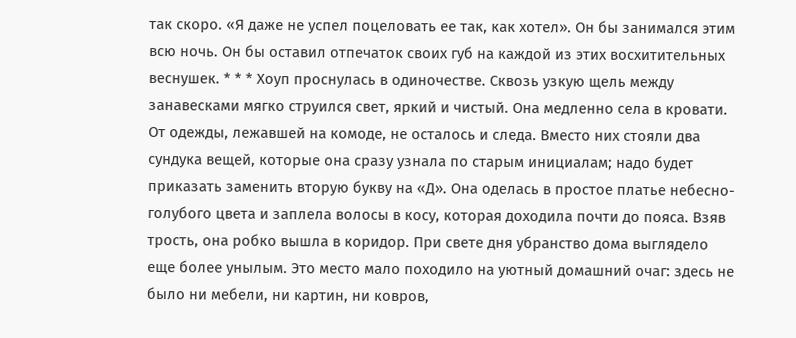так скоро. «Я даже не успел поцеловать ее так, как хотел». Он бы занимался этим всю ночь. Он бы оставил отпечаток своих губ на каждой из этих восхитительных веснушек. * * * Хоуп проснулась в одиночестве. Сквозь узкую щель между занавесками мягко струился свет, яркий и чистый. Она медленно села в кровати. От одежды, лежавшей на комоде, не осталось и следа. Вместо них стояли два сундука вещей, которые она сразу узнала по старым инициалам; надо будет приказать заменить вторую букву на «Д». Она оделась в простое платье небесно-голубого цвета и заплела волосы в косу, которая доходила почти до пояса. Взяв трость, она робко вышла в коридор. При свете дня убранство дома выглядело еще более унылым. Это место мало походило на уютный домашний очаг: здесь не было ни мебели, ни картин, ни ковров,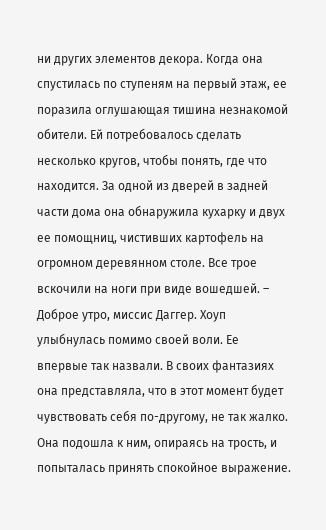ни других элементов декора. Когда она спустилась по ступеням на первый этаж, ее поразила оглушающая тишина незнакомой обители. Ей потребовалось сделать несколько кругов, чтобы понять, где что находится. За одной из дверей в задней части дома она обнаружила кухарку и двух ее помощниц, чистивших картофель на огромном деревянном столе. Все трое вскочили на ноги при виде вошедшей. – Доброе утро, миссис Даггер. Хоуп улыбнулась помимо своей воли. Ее впервые так назвали. В своих фантазиях она представляла, что в этот момент будет чувствовать себя по-другому, не так жалко. Она подошла к ним, опираясь на трость, и попыталась принять спокойное выражение.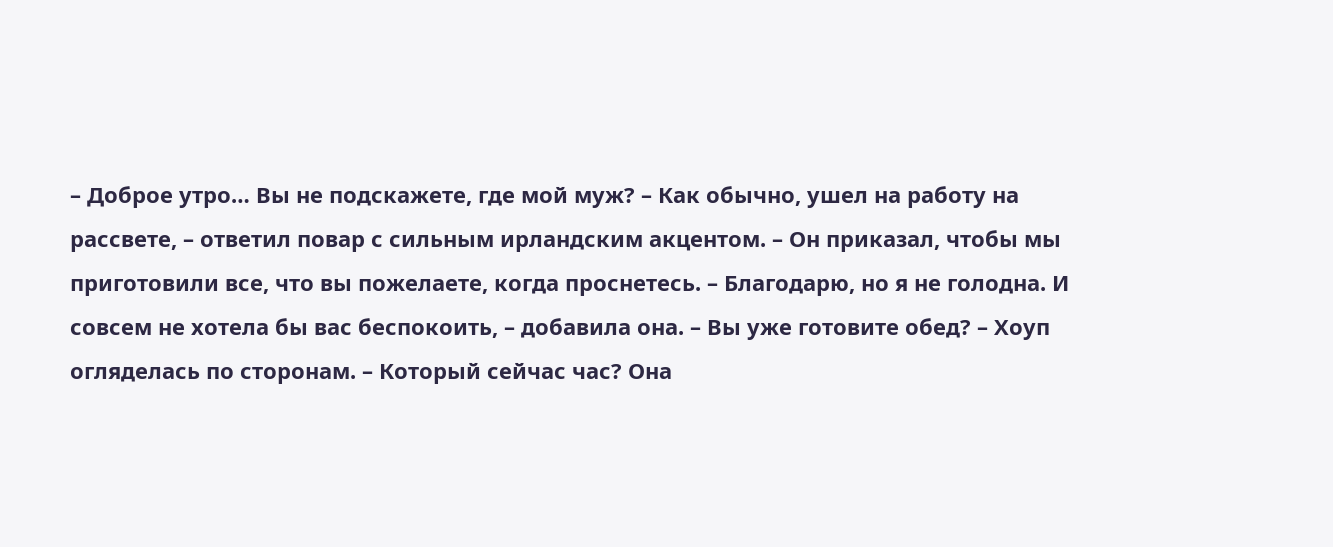– Доброе утро… Вы не подскажете, где мой муж? – Как обычно, ушел на работу на рассвете, – ответил повар с сильным ирландским акцентом. – Он приказал, чтобы мы приготовили все, что вы пожелаете, когда проснетесь. – Благодарю, но я не голодна. И совсем не хотела бы вас беспокоить, – добавила она. – Вы уже готовите обед? – Хоуп огляделась по сторонам. – Который сейчас час? Она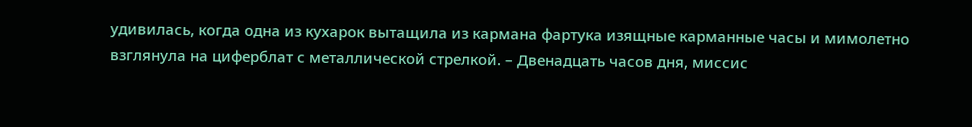удивилась, когда одна из кухарок вытащила из кармана фартука изящные карманные часы и мимолетно взглянула на циферблат с металлической стрелкой. – Двенадцать часов дня, миссис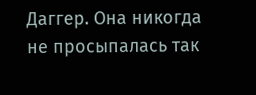Даггер. Она никогда не просыпалась так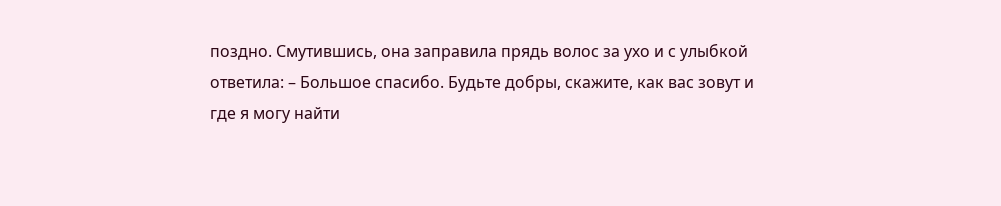поздно. Смутившись, она заправила прядь волос за ухо и с улыбкой ответила: – Большое спасибо. Будьте добры, скажите, как вас зовут и где я могу найти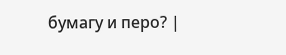бумагу и перо? |